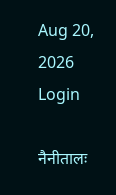Aug 20, 2026 Login

नैनीतालः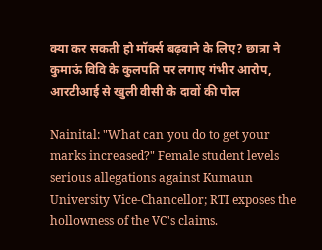क्या कर सकती हो मॉर्क्स बढ़वाने के लिए? छात्रा ने कुमाऊं विवि के कुलपति पर लगाए गंभीर आरोप, आरटीआई से खुली वीसी के दावों की पोल

Nainital: "What can you do to get your marks increased?" Female student levels serious allegations against Kumaun University Vice-Chancellor; RTI exposes the hollowness of the VC's claims.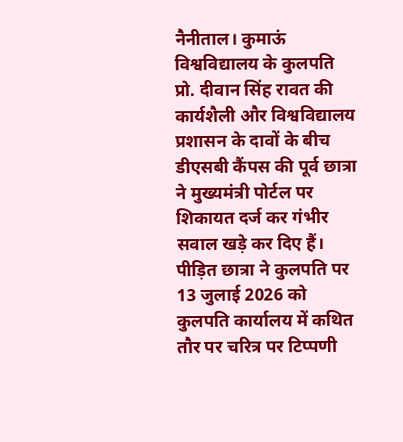नैनीताल। कुमाऊं विश्वविद्यालय के कुलपति प्रो. दीवान सिंह रावत की कार्यशैली और विश्वविद्यालय प्रशासन के दावों के बीच डीएसबी कैंपस की पूर्व छात्रा ने मुख्यमंत्री पोर्टल पर शिकायत दर्ज कर गंभीर सवाल खड़े कर दिए हैं। पीड़ित छात्रा ने कुलपति पर 13 जुलाई 2026 को कुलपति कार्यालय में कथित तौर पर चरित्र पर टिप्पणी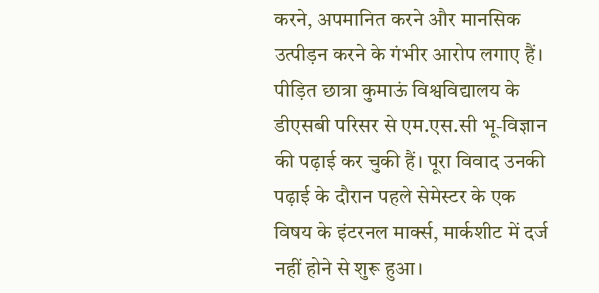करने, अपमानित करने और मानसिक उत्पीड़न करने के गंभीर आरोप लगाए हैं। पीड़ित छात्रा कुमाऊं विश्वविद्यालय के डीएसबी परिसर से एम.एस.सी भू-विज्ञान की पढ़ाई कर चुकी हैं। पूरा विवाद उनकी पढ़ाई के दौरान पहले सेमेस्टर के एक विषय के इंटरनल मार्क्स, मार्कशीट में दर्ज नहीं होने से शुरू हुआ।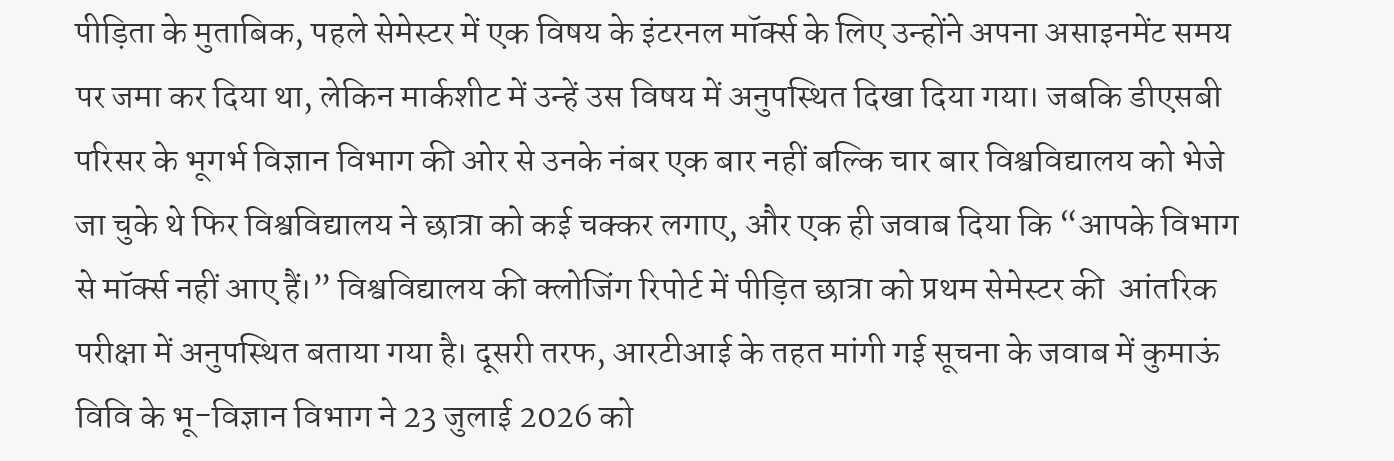पीड़िता के मुताबिक, पहले सेमेस्टर में एक विषय के इंटरनल मॉर्क्स के लिए उन्होंने अपना असाइनमेंट समय पर जमा कर दिया था, लेकिन मार्कशीट में उन्हें उस विषय में अनुपस्थित दिखा दिया गया। जबकि डीएसबी परिसर के भूगर्भ विज्ञान विभाग की ओर से उनके नंबर एक बार नहीं बल्कि चार बार विश्वविद्यालय को भेजे जा चुके थे फिर विश्वविद्यालय ने छात्रा को कई चक्कर लगाए, और एक ही जवाब दिया कि “आपके विभाग से मॉर्क्स नहीं आए हैं।” विश्वविद्यालय की क्लोजिंग रिपोर्ट में पीड़ित छात्रा को प्रथम सेमेस्टर की  आंतरिक परीक्षा में अनुपस्थित बताया गया है। दूसरी तरफ, आरटीआई के तहत मांगी गई सूचना के जवाब में कुमाऊं विवि के भू-विज्ञान विभाग ने 23 जुलाई 2026 को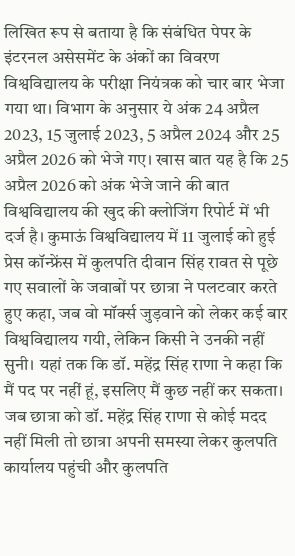लिखित रूप से बताया है कि संबंधित पेपर के इंटरनल असेसमेंट के अंकों का विवरण विश्वविद्यालय के परीक्षा नियंत्रक को चार बार भेजा गया था। विभाग के अनुसार ये अंक 24 अप्रैल 2023, 15 जुलाई 2023, 5 अप्रैल 2024 और 25 अप्रैल 2026 को भेजे गए। खास बात यह है कि 25 अप्रैल 2026 को अंक भेजे जाने की बात विश्वविद्यालय की खुद की क्लोजिंग रिपोर्ट में भी दर्ज है। कुमाऊं विश्वविद्यालय में 11 जुलाई को हुई प्रेस कॉन्फ्रेंस में कुलपति दीवान सिंह रावत से पूछे गए सवालों के जवाबों पर छात्रा ने पलटवार करते हुए कहा, जब वो मॉर्क्स जुड़वाने को लेकर कई बार विश्वविद्यालय गयी, लेकिन किसी ने उनकी नहीं सुनी। यहां तक कि डॉ. महेंद्र सिंह राणा ने कहा कि मैं पद पर नहीं हूं, इसलिए मैं कुछ नहीं कर सकता। जब छात्रा को डॉ. महेंद्र सिंह राणा से कोई मदद नहीं मिली तो छात्रा अपनी समस्या लेकर कुलपति कार्यालय पहुंची और कुलपति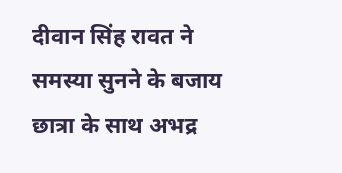दीवान सिंह रावत ने समस्या सुनने के बजाय छात्रा के साथ अभद्र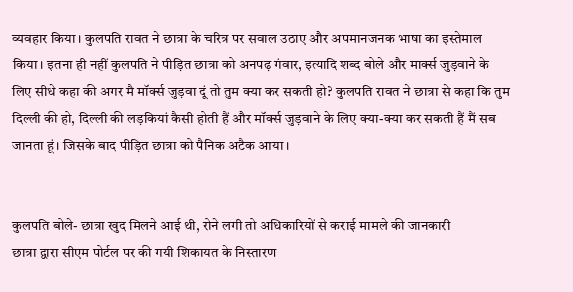व्यवहार किया। कुलपति रावत ने छात्रा के चरित्र पर सवाल उठाए और अपमानजनक भाषा का इस्तेमाल किया। इतना ही नहीं कुलपति ने पीड़ित छात्रा को अनपढ़ गंवार, इत्यादि शब्द बोले और मार्क्स जुड़वाने के लिए सीधे कहा की अगर मै मॉर्क्स जुड़वा दूं तो तुम क्या कर सकती हो? कुलपति रावत ने छात्रा से कहा कि तुम दिल्ली की हो, दिल्ली की लड़कियां कैसी होती हैं और मॉर्क्स जुड़वाने के लिए क्या-क्या कर सकती हैं मैं सब जानता हूं। जिसके बाद पीड़ित छात्रा को पैनिक अटैक आया।


कुलपति बोले- छात्रा खुद मिलने आई थी, रोने लगी तो अधिकारियों से कराई मामले की जानकारी
छात्रा द्वारा सीएम पोर्टल पर की गयी शिकायत के निस्तारण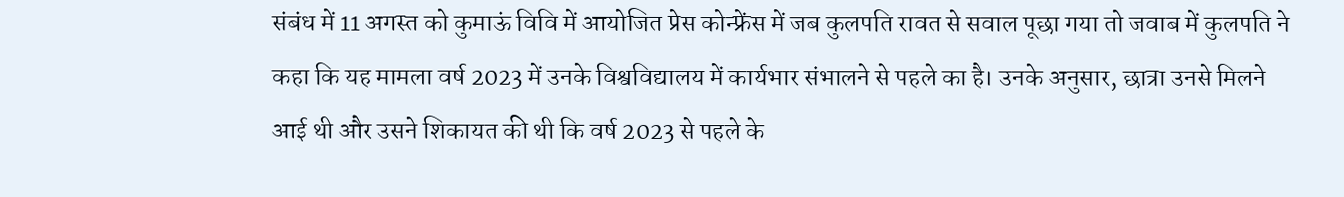संबंध में 11 अगस्त को कुमाऊं विवि में आयोजित प्रेस कोन्फ्रेंस में जब कुलपति रावत से सवाल पूछा गया तो जवाब में कुलपति ने कहा कि यह मामला वर्ष 2023 में उनके विश्वविद्यालय में कार्यभार संभालने से पहले का है। उनके अनुसार, छात्रा उनसे मिलने आई थी और उसने शिकायत की थी कि वर्ष 2023 से पहले के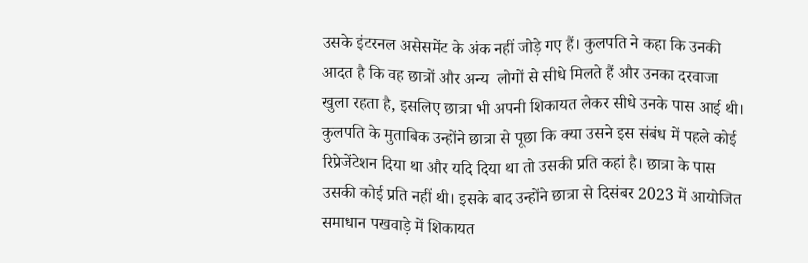उसके इंटरनल असेसमेंट के अंक नहीं जोड़े गए हैं। कुलपति ने कहा कि उनकी आदत है कि वह छात्रों और अन्य  लोगों से सीधे मिलते हैं और उनका दरवाजा खुला रहता है, इसलिए छात्रा भी अपनी शिकायत लेकर सीधे उनके पास आई थी। कुलपति के मुताबिक उन्होंने छात्रा से पूछा कि क्या उसने इस संबंध में पहले कोई रिप्रेजेंटेशन दिया था और यदि दिया था तो उसकी प्रति कहां है। छात्रा के पास उसकी कोई प्रति नहीं थी। इसके बाद उन्होंने छात्रा से दिसंबर 2023 में आयोजित समाधान पखवाड़े में शिकायत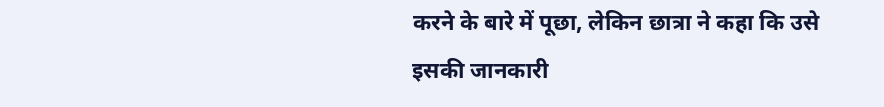करने के बारे में पूछा, लेकिन छात्रा ने कहा कि उसे इसकी जानकारी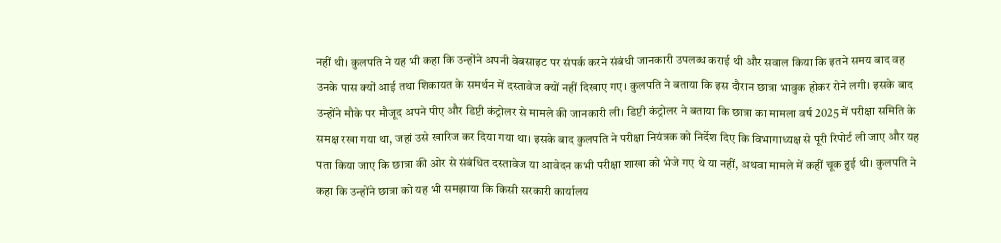नहीं थी। कुलपति ने यह भी कहा कि उन्होंने अपनी वेबसाइट पर संपर्क करने संबंधी जानकारी उपलब्ध कराई थी और सवाल किया कि इतने समय बाद वह उनके पास क्यों आई तथा शिकायत के समर्थन में दस्तावेज क्यों नहीं दिखाए गए। कुलपति ने बताया कि इस दौरान छात्रा भावुक होकर रोने लगी। इसके बाद उन्होंने मौके पर मौजूद अपने पीए और डिप्टी कंट्रोलर से मामले की जानकारी ली। डिप्टी कंट्रोलर ने बताया कि छात्रा का मामला वर्ष 2025 में परीक्षा समिति के समक्ष रखा गया था, जहां उसे खारिज कर दिया गया था। इसके बाद कुलपति ने परीक्षा नियंत्रक को निर्देश दिए कि विभागाध्यक्ष से पूरी रिपोर्ट ली जाए और यह पता किया जाए कि छात्रा की ओर से संबंधित दस्तावेज या आवेदन कभी परीक्षा शाखा को भेजे गए थे या नहीं, अथवा मामले में कहीं चूक हुई थी। कुलपति ने कहा कि उन्होंने छात्रा को यह भी समझाया कि किसी सरकारी कार्यालय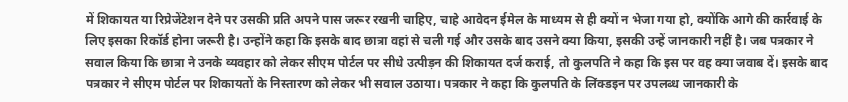में शिकायत या रिप्रेजेंटेशन देने पर उसकी प्रति अपने पास जरूर रखनी चाहिए, चाहे आवेदन ईमेल के माध्यम से ही क्यों न भेजा गया हो, क्योंकि आगे की कार्रवाई के लिए इसका रिकॉर्ड होना जरूरी है। उन्होंने कहा कि इसके बाद छात्रा वहां से चली गई और उसके बाद उसने क्या किया, इसकी उन्हें जानकारी नहीं है। जब पत्रकार ने सवाल किया कि छात्रा ने उनके व्यवहार को लेकर सीएम पोर्टल पर सीधे उत्पीड़न की शिकायत दर्ज कराई, तो कुलपति ने कहा कि इस पर वह क्या जवाब दें। इसके बाद पत्रकार ने सीएम पोर्टल पर शिकायतों के निस्तारण को लेकर भी सवाल उठाया। पत्रकार ने कहा कि कुलपति के लिंक्डइन पर उपलब्ध जानकारी के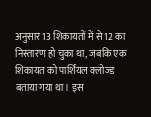अनुसार 13 शिकायतों में से 12 का निस्तारण हो चुका था, जबकि एक शिकायत को पार्शियल क्लोज्ड बताया गया था। इस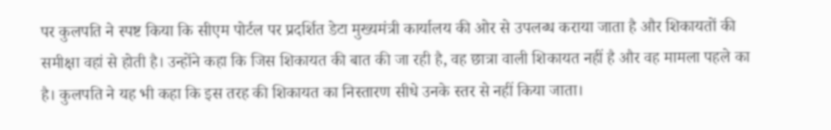पर कुलपति ने स्पष्ट किया कि सीएम पोर्टल पर प्रदर्शित डेटा मुख्यमंत्री कार्यालय की ओर से उपलब्ध कराया जाता है और शिकायतों की समीक्षा वहां से होती है। उन्होंने कहा कि जिस शिकायत की बात की जा रही है, वह छात्रा वाली शिकायत नहीं है और वह मामला पहले का है। कुलपति ने यह भी कहा कि इस तरह की शिकायत का निस्तारण सीधे उनके स्तर से नहीं किया जाता।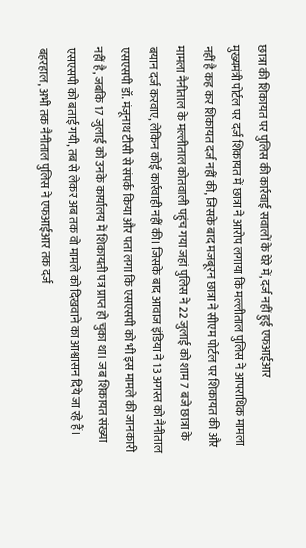छात्रा की शिकायत पर पुलिस की कार्रवाई सवालों के घेरे में, दर्ज नहीं हुई एफआईआर
मुख्यमंत्री पोर्टल पर दर्ज शिकायत में छात्रा ने आरोप लगाया कि मल्लीताल पुलिस ने आपराधिक मामला नहीं है कह कर शिकायत दर्ज नहीं की, जिसके बाद मजबूरन छात्रा ने सीएम पोर्टल पर शिकायत की और मामला नैनीताल के मल्लीताल कोतवाली पहुंच गया जहां पुलिस ने 22 जुलाई को शाम 7 बजे छात्रा के बयान दर्ज करवाए, लेकिन कोई कार्रवाही नहीं की। जिसके बाद आवाज इंडिया ने 13 अगस्त को नैनीताल एसएसपी डॉ. मंजूनाथ टीसी से संपर्क किया और पता लगा कि एसएसपी को भी इस मामले की जानकारी नहीं है, जबकि 17 जुलाई को उनके कार्यालय में शिकायती पत्र प्राप्त हो चुका था। जब शिकायत संख्या एसएसपी को बताई गयी, तब से लेकर अब तक वो मामले को दिखवाने का आश्वासन दिये जा रहे हैं। बहरहाल, अभी तक नैनीताल पुलिस ने एफआईआर तक दर्ज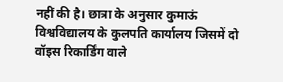नहीं की है। छात्रा के अनुसार कुमाऊं विश्वविद्यालय के कुलपति कार्यालय जिसमें दो वॉइस रिकार्डिंग वाले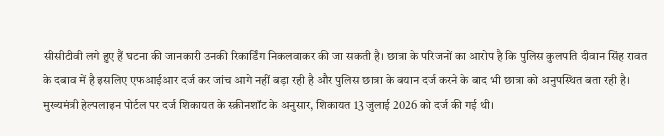सीसीटीवी लगे हुए हैं घटना की जानकारी उनकी रिकार्डिंग निकलवाकर की जा सकती है। छात्रा के परिजनों का आरोप है कि पुलिस कुलपति दीवान सिंह रावत के दबाव में है इसलिए एफआईआर दर्ज कर जांच आगे नहीं बड़ा रही है और पुलिस छात्रा के बयान दर्ज करने के बाद भी छात्रा को अनुपस्थित बता रही है। मुख्यमंत्री हेल्पलाइन पोर्टल पर दर्ज शिकायत के स्क्रीनशॉट के अनुसार, शिकायत 13 जुलाई 2026 को दर्ज की गई थी।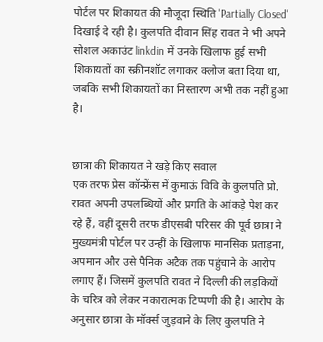पोर्टल पर शिकायत की मौजूदा स्थिति 'Partially Closed' दिखाई दे रही है। कुलपति दीवान सिंह रावत ने भी अपने सोशल अकाउंट linkdin में उनके खिलाफ हुई सभी शिकायतों का स्क्रीनशॉट लगाकर क्लोज बता दिया था, जबकि सभी शिकायतों का निस्तारण अभी तक नहीं हुआ है।


छात्रा की शिकायत ने खड़े किए सवाल
एक तरफ प्रेस कॉन्फ्रेंस में कुमाऊं विवि के कुलपति प्रो. रावत अपनी उपलब्धियों और प्रगति के आंकड़े पेश कर रहे हैं, वहीं दूसरी तरफ डीएसबी परिसर की पूर्व छात्रा ने मुख्यमंत्री पोर्टल पर उन्हीं के खिलाफ मानसिक प्रताड़ना, अपमान और उसे पैनिक अटैक तक पहुंचाने के आरोप लगाए हैं। जिसमें कुलपति रावत ने दिल्ली की लड़कियों के चरित्र को लेकर नकारात्मक टिप्पणी की है। आरोप के अनुसार छात्रा के मॉर्क्स जुड़वाने के लिए कुलपति ने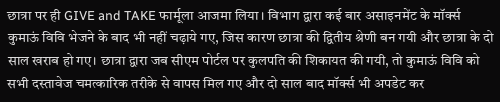छात्रा पर ही GIVE and TAKE फार्मूला आजमा लिया। विभाग द्वारा कई बार असाइनमेंट के मॉर्क्स कुमाऊं विवि भेजने के बाद भी नहीं चढ़ाये गए, जिस कारण छात्रा की द्वितीय श्रेणी बन गयी और छात्रा के दो साल खराब हो गए। छात्रा द्वारा जब सीएम पोर्टल पर कुलपति की शिकायत की गयी, तो कुमाऊं विवि को सभी दस्तावेज चमत्कारिक तरीके से वापस मिल गए और दो साल बाद मॉर्क्स भी अपडेट कर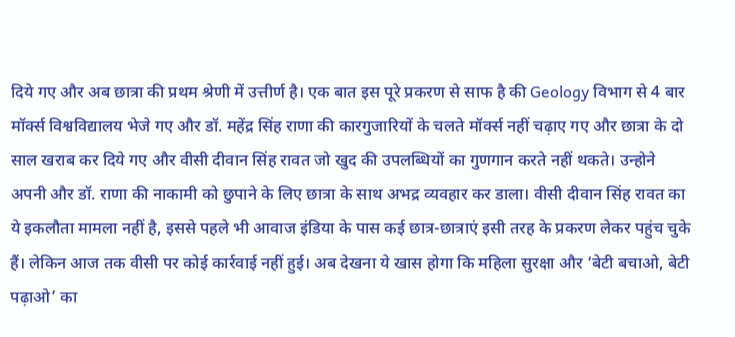दिये गए और अब छात्रा की प्रथम श्रेणी में उत्तीर्ण है। एक बात इस पूरे प्रकरण से साफ है की Geology विभाग से 4 बार मॉर्क्स विश्वविद्यालय भेजे गए और डॉ. महेंद्र सिंह राणा की कारगुजारियों के चलते मॉर्क्स नहीं चढ़ाए गए और छात्रा के दो साल खराब कर दिये गए और वीसी दीवान सिंह रावत जो खुद की उपलब्धियों का गुणगान करते नहीं थकते। उन्होने अपनी और डॉ. राणा की नाकामी को छुपाने के लिए छात्रा के साथ अभद्र व्यवहार कर डाला। वीसी दीवान सिंह रावत का ये इकलौता मामला नहीं है, इससे पहले भी आवाज इंडिया के पास कई छात्र-छात्राएं इसी तरह के प्रकरण लेकर पहुंच चुके हैं। लेकिन आज तक वीसी पर कोई कार्रवाई नहीं हुई। अब देखना ये खास होगा कि महिला सुरक्षा और ‘बेटी बचाओ, बेटी पढ़ाओ’ का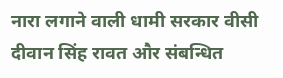नारा लगाने वाली धामी सरकार वीसी दीवान सिंह रावत और संबन्धित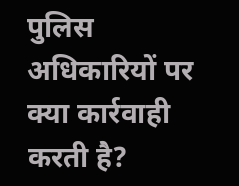पुलिस अधिकारियों पर क्या कार्रवाही करती है?